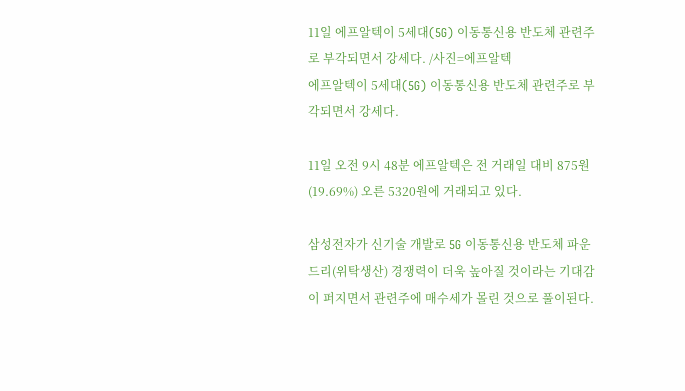11일 에프알텍이 5세대(5G) 이동통신용 반도체 관련주로 부각되면서 강세다. /사진=에프알텍
에프알텍이 5세대(5G) 이동통신용 반도체 관련주로 부각되면서 강세다.

11일 오전 9시 48분 에프알텍은 전 거래일 대비 875원(19.69%) 오른 5320원에 거래되고 있다.

삼성전자가 신기술 개발로 5G 이동통신용 반도체 파운드리(위탁생산) 경쟁력이 더욱 높아질 것이라는 기대감이 퍼지면서 관련주에 매수세가 몰린 것으로 풀이된다.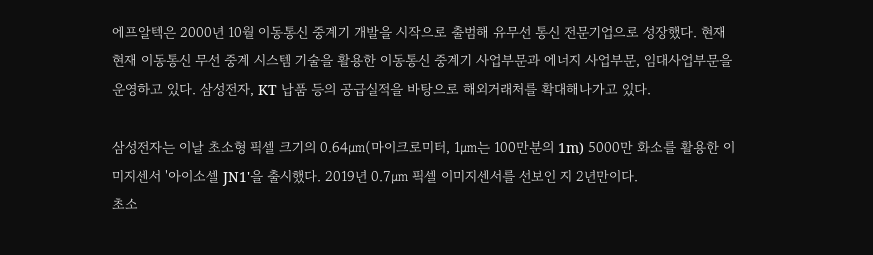에프알텍은 2000년 10월 이동통신 중계기 개발을 시작으로 출범해 유무선 통신 전문기업으로 성장했다. 현재 현재 이동통신 무선 중계 시스템 기술을 활용한 이동통신 중계기 사업부문과 에너지 사업부문, 임대사업부문을 운영하고 있다. 삼성전자, KT 납품 등의 공급실적을 바탕으로 해외거래처를 확대해나가고 있다.

삼성전자는 이날 초소형 픽셀 크기의 0.64㎛(마이크로미터, 1㎛는 100만분의 1m) 5000만 화소를 활용한 이미지센서 '아이소셀 JN1'을 출시했다. 2019년 0.7㎛ 픽셀 이미지센서를 선보인 지 2년만이다.
초소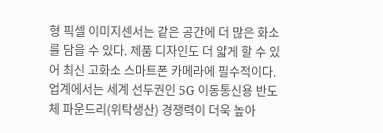형 픽셀 이미지센서는 같은 공간에 더 많은 화소를 담을 수 있다. 제품 디자인도 더 얇게 할 수 있어 최신 고화소 스마트폰 카메라에 필수적이다. 업계에서는 세계 선두권인 5G 이동통신용 반도체 파운드리(위탁생산) 경쟁력이 더욱 높아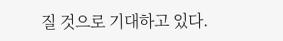질 것으로 기대하고 있다.